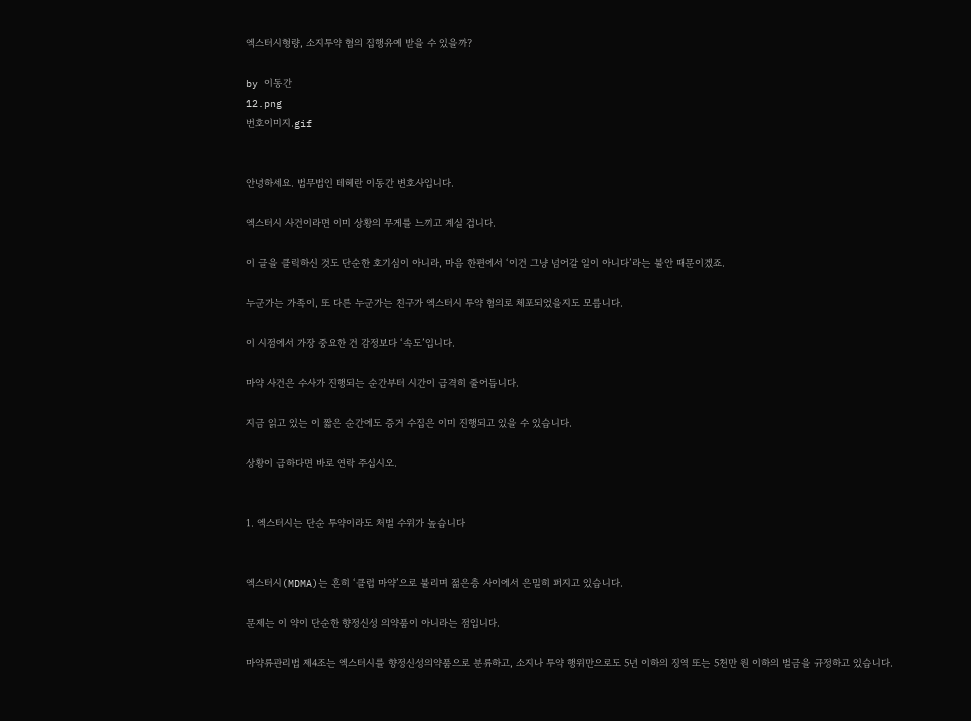엑스터시형량, 소지투약 혐의 집행유예 받을 수 있을까?

by 이동간
12.png
번호이미지.gif


안녕하세요. 법무법인 테헤란 이동간 변호사입니다.

엑스터시 사건이라면 이미 상황의 무게를 느끼고 계실 겁니다.

이 글을 클릭하신 것도 단순한 호기심이 아니라, 마음 한편에서 ‘이건 그냥 넘어갈 일이 아니다’라는 불안 때문이겠죠.

누군가는 가족이, 또 다른 누군가는 친구가 엑스터시 투약 혐의로 체포되었을지도 모릅니다.

이 시점에서 가장 중요한 건 감정보다 ‘속도’입니다.

마약 사건은 수사가 진행되는 순간부터 시간이 급격히 줄어듭니다.

지금 읽고 있는 이 짧은 순간에도 증거 수집은 이미 진행되고 있을 수 있습니다.

상황이 급하다면 바로 연락 주십시오.


1. 엑스터시는 단순 투약이라도 처벌 수위가 높습니다


엑스터시(MDMA)는 흔히 ‘클럽 마약’으로 불리며 젊은층 사이에서 은밀히 퍼지고 있습니다.

문제는 이 약이 단순한 향정신성 의약품이 아니라는 점입니다.

마약류관리법 제4조는 엑스터시를 향정신성의약품으로 분류하고, 소지나 투약 행위만으로도 5년 이하의 징역 또는 5천만 원 이하의 벌금을 규정하고 있습니다.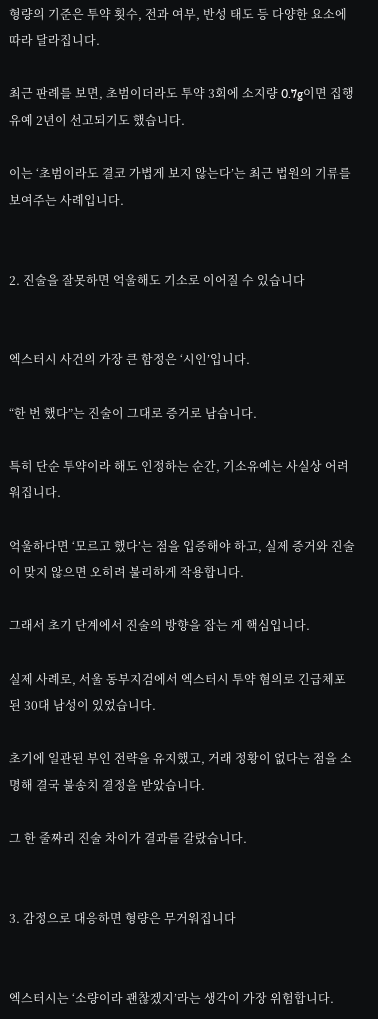형량의 기준은 투약 횟수, 전과 여부, 반성 태도 등 다양한 요소에 따라 달라집니다.

최근 판례를 보면, 초범이더라도 투약 3회에 소지량 0.7g이면 집행유예 2년이 선고되기도 했습니다.

이는 ‘초범이라도 결코 가볍게 보지 않는다’는 최근 법원의 기류를 보여주는 사례입니다.


2. 진술을 잘못하면 억울해도 기소로 이어질 수 있습니다


엑스터시 사건의 가장 큰 함정은 ‘시인’입니다.

“한 번 했다”는 진술이 그대로 증거로 남습니다.

특히 단순 투약이라 해도 인정하는 순간, 기소유예는 사실상 어려워집니다.

억울하다면 ‘모르고 했다’는 점을 입증해야 하고, 실제 증거와 진술이 맞지 않으면 오히려 불리하게 작용합니다.

그래서 초기 단계에서 진술의 방향을 잡는 게 핵심입니다.

실제 사례로, 서울 동부지검에서 엑스터시 투약 혐의로 긴급체포된 30대 남성이 있었습니다.

초기에 일관된 부인 전략을 유지했고, 거래 정황이 없다는 점을 소명해 결국 불송치 결정을 받았습니다.

그 한 줄짜리 진술 차이가 결과를 갈랐습니다.


3. 감정으로 대응하면 형량은 무거워집니다


엑스터시는 ‘소량이라 괜찮겠지’라는 생각이 가장 위험합니다.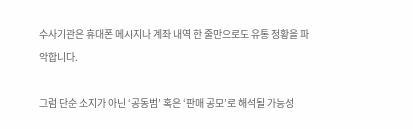수사기관은 휴대폰 메시지나 계좌 내역 한 줄만으로도 유통 정황을 파악합니다.

그럼 단순 소지가 아닌 ‘공동범’ 혹은 ‘판매 공모’로 해석될 가능성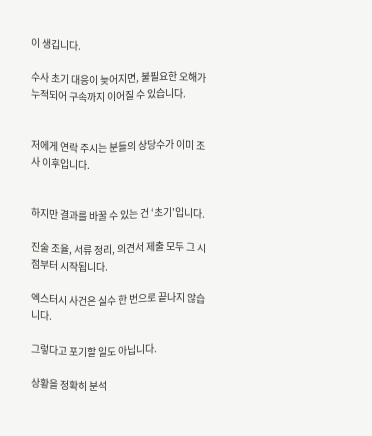이 생깁니다.

수사 초기 대응이 늦어지면, 불필요한 오해가 누적되어 구속까지 이어질 수 있습니다.


저에게 연락 주시는 분들의 상당수가 이미 조사 이후입니다.


하지만 결과를 바꿀 수 있는 건 ‘초기’입니다.

진술 조율, 서류 정리, 의견서 제출 모두 그 시점부터 시작됩니다.

엑스터시 사건은 실수 한 번으로 끝나지 않습니다.

그렇다고 포기할 일도 아닙니다.

상황을 정확히 분석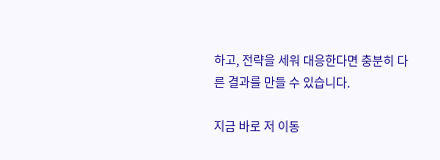하고, 전략을 세워 대응한다면 충분히 다른 결과를 만들 수 있습니다.

지금 바로 저 이동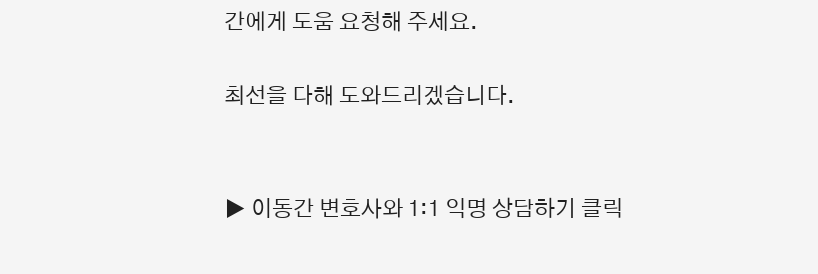간에게 도움 요청해 주세요.

최선을 다해 도와드리겠습니다.


▶ 이동간 변호사와 1:1 익명 상담하기 클릭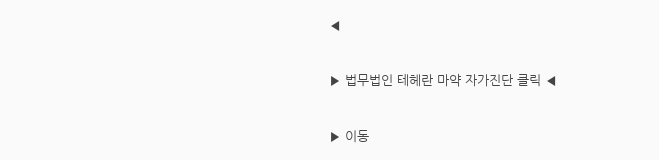◀


▶ 법무법인 테헤란 마약 자가진단 클릭 ◀


▶ 이동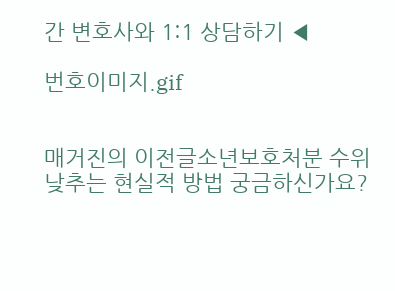간 변호사와 1:1 상담하기 ◀

번호이미지.gif


매거진의 이전글소년보호처분 수위 낮추는 현실적 방법 궁금하신가요?